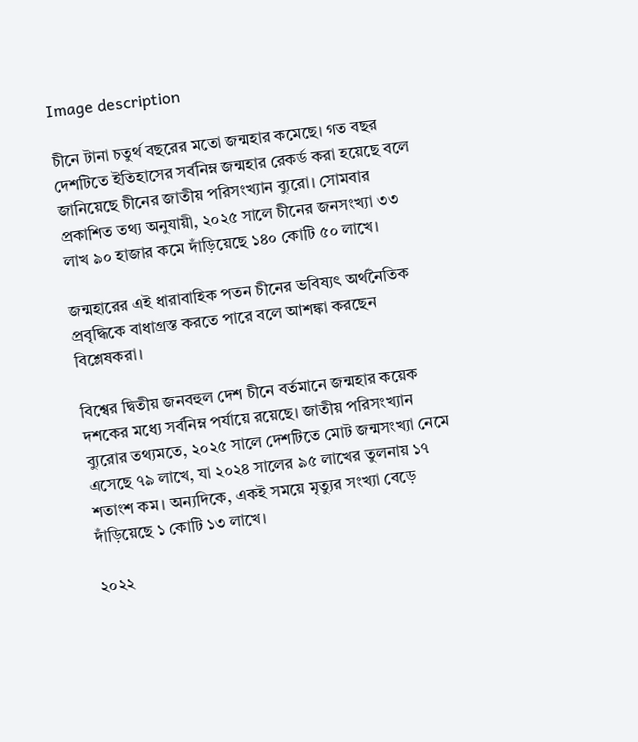Image description

চীনে টানা চতুর্থ বছরের মতো জন্মহার কমেছে। গত বছর দেশটিতে ইতিহাসের সর্বনিম্ন জন্মহার রেকর্ড করা হয়েছে বলে জানিয়েছে চীনের জাতীয় পরিসংখ্যান ব্যুরো। সোমবার প্রকাশিত তথ্য অনুযায়ী, ২০২৫ সালে চীনের জনসংখ্যা ৩৩ লাখ ৯০ হাজার কমে দাঁড়িয়েছে ১৪০ কোটি ৫০ লাখে।

জন্মহারের এই ধারাবাহিক পতন চীনের ভবিষ্যৎ অর্থনৈতিক প্রবৃদ্ধিকে বাধাগ্রস্ত করতে পারে বলে আশঙ্কা করছেন বিশ্লেষকরা।

বিশ্বের দ্বিতীয় জনবহুল দেশ চীনে বর্তমানে জন্মহার কয়েক দশকের মধ্যে সর্বনিম্ন পর্যায়ে রয়েছে। জাতীয় পরিসংখ্যান ব্যুরোর তথ্যমতে, ২০২৫ সালে দেশটিতে মোট জন্মসংখ্যা নেমে এসেছে ৭৯ লাখে, যা ২০২৪ সালের ৯৫ লাখের তুলনায় ১৭ শতাংশ কম। অন্যদিকে, একই সময়ে মৃত্যুর সংখ্যা বেড়ে দাঁড়িয়েছে ১ কোটি ১৩ লাখে।

২০২২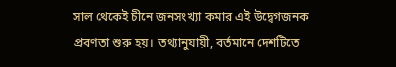সাল থেকেই চীনে জনসংখ্যা কমার এই উদ্বেগজনক প্রবণতা শুরু হয়। তথ্যানুযায়ী, বর্তমানে দেশটিতে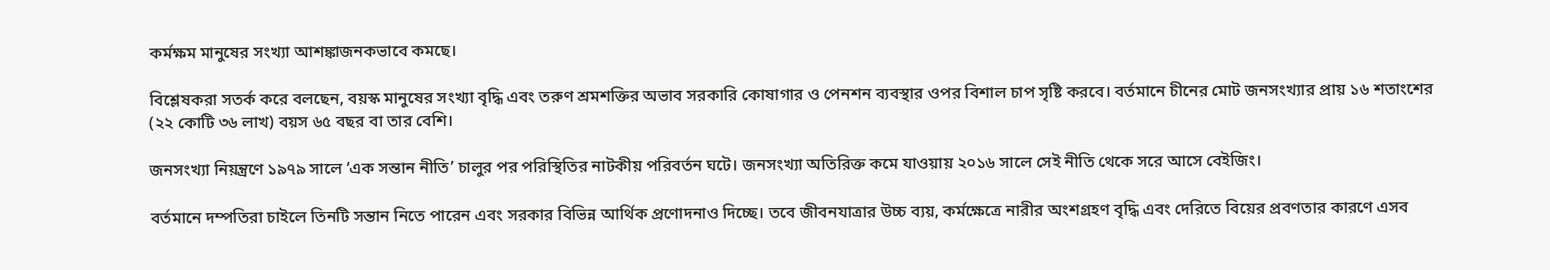কর্মক্ষম মানুষের সংখ্যা আশঙ্কাজনকভাবে কমছে।

বিশ্লেষকরা সতর্ক করে বলছেন, বয়স্ক মানুষের সংখ্যা বৃদ্ধি এবং তরুণ শ্রমশক্তির অভাব সরকারি কোষাগার ও পেনশন ব্যবস্থার ওপর বিশাল চাপ সৃষ্টি করবে। বর্তমানে চীনের মোট জনসংখ্যার প্রায় ১৬ শতাংশের (২২ কোটি ৩৬ লাখ) বয়স ৬৫ বছর বা তার বেশি।

জনসংখ্যা নিয়ন্ত্রণে ১৯৭৯ সালে ‘এক সন্তান নীতি’ চালুর পর পরিস্থিতির নাটকীয় পরিবর্তন ঘটে। জনসংখ্যা অতিরিক্ত কমে যাওয়ায় ২০১৬ সালে সেই নীতি থেকে সরে আসে বেইজিং।

বর্তমানে দম্পতিরা চাইলে তিনটি সন্তান নিতে পারেন এবং সরকার বিভিন্ন আর্থিক প্রণোদনাও দিচ্ছে। তবে জীবনযাত্রার উচ্চ ব্যয়, কর্মক্ষেত্রে নারীর অংশগ্রহণ বৃদ্ধি এবং দেরিতে বিয়ের প্রবণতার কারণে এসব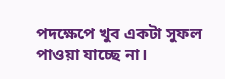পদক্ষেপে খুব একটা সুফল পাওয়া যাচ্ছে না।